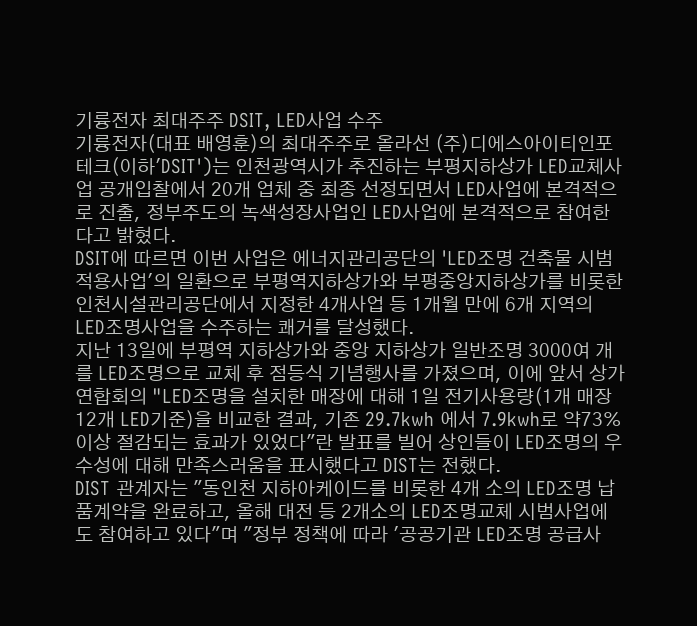기륭전자 최대주주 DSIT, LED사업 수주
기륭전자(대표 배영훈)의 최대주주로 올라선 (주)디에스아이티인포테크(이하'DSIT')는 인천광역시가 추진하는 부평지하상가 LED교체사업 공개입찰에서 20개 업체 중 최종 선정되면서 LED사업에 본격적으로 진출, 정부주도의 녹색성장사업인 LED사업에 본격적으로 참여한다고 밝혔다.
DSIT에 따르면 이번 사업은 에너지관리공단의 'LED조명 건축물 시범적용사업'의 일환으로 부평역지하상가와 부평중앙지하상가를 비롯한 인천시설관리공단에서 지정한 4개사업 등 1개월 만에 6개 지역의 LED조명사업을 수주하는 쾌거를 달성했다.
지난 13일에 부평역 지하상가와 중앙 지하상가 일반조명 3000여 개를 LED조명으로 교체 후 점등식 기념행사를 가졌으며, 이에 앞서 상가연합회의 "LED조명을 설치한 매장에 대해 1일 전기사용량(1개 매장 12개 LED기준)을 비교한 결과, 기존 29.7kwh 에서 7.9kwh로 약73%이상 절감되는 효과가 있었다"란 발표를 빌어 상인들이 LED조명의 우수성에 대해 만족스러움을 표시했다고 DIST는 전했다.
DIST 관계자는 "동인천 지하아케이드를 비롯한 4개 소의 LED조명 납품계약을 완료하고, 올해 대전 등 2개소의 LED조명교체 시범사업에도 참여하고 있다"며 "정부 정책에 따라 '공공기관 LED조명 공급사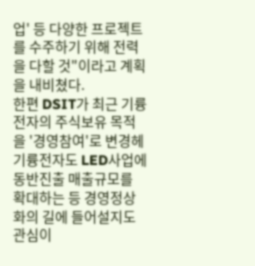업' 등 다양한 프로젝트를 수주하기 위해 전력을 다할 것"이라고 계획을 내비쳤다.
한편 DSIT가 최근 기륭전자의 주식보유 목적을 '경영참여'로 변경헤 기륭전자도 LED사업에 동반진출 매출규모를 확대하는 등 경영정상화의 길에 들어설지도 관심이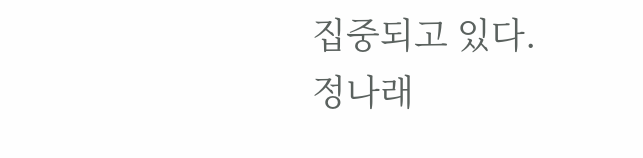집중되고 있다.
정나래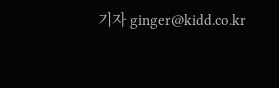기자 ginger@kidd.co.kr